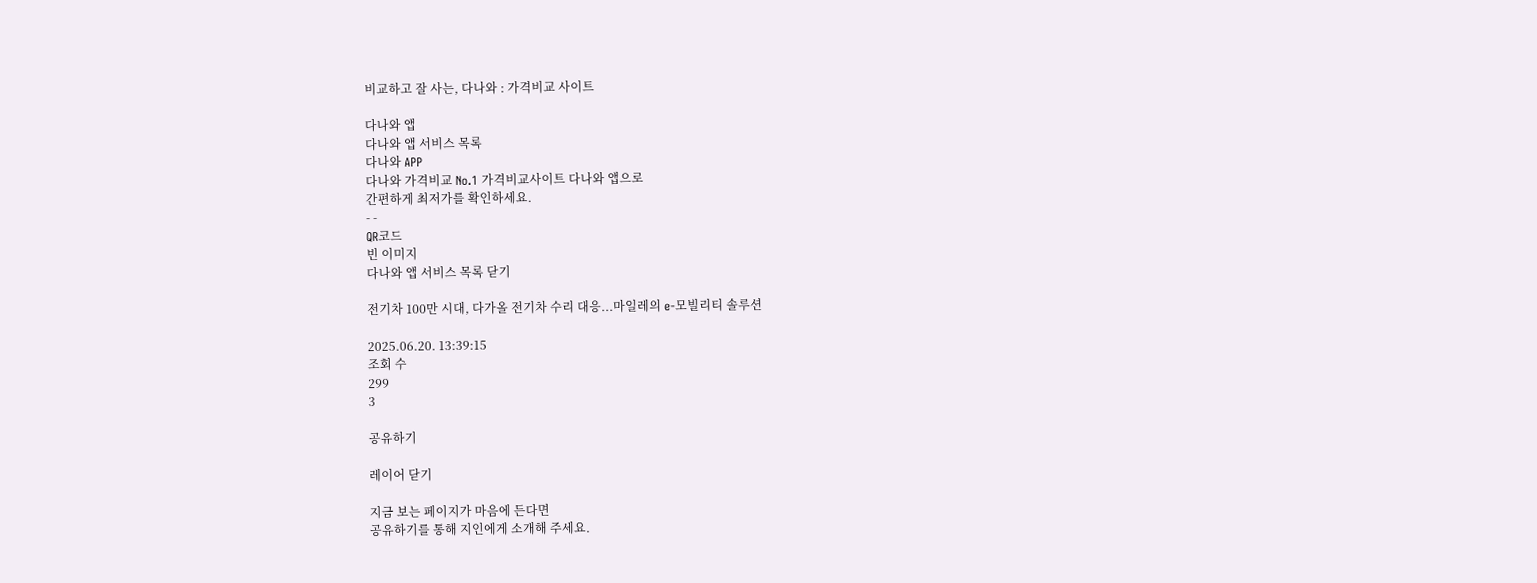비교하고 잘 사는, 다나와 : 가격비교 사이트

다나와 앱
다나와 앱 서비스 목록
다나와 APP
다나와 가격비교 No.1 가격비교사이트 다나와 앱으로
간편하게 최저가를 확인하세요.
- -
QR코드
빈 이미지
다나와 앱 서비스 목록 닫기

전기차 100만 시대, 다가올 전기차 수리 대응...마일레의 e-모빌리티 솔루션

2025.06.20. 13:39:15
조회 수
299
3

공유하기

레이어 닫기

지금 보는 페이지가 마음에 든다면
공유하기를 통해 지인에게 소개해 주세요.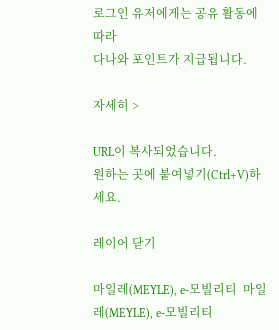로그인 유저에게는 공유 활동에 따라
다나와 포인트가 지급됩니다.

자세히 >

URL이 복사되었습니다.
원하는 곳에 붙여넣기(Ctrl+V)하세요.

레이어 닫기

마일레(MEYLE), e-모빌리티  마일레(MEYLE), e-모빌리티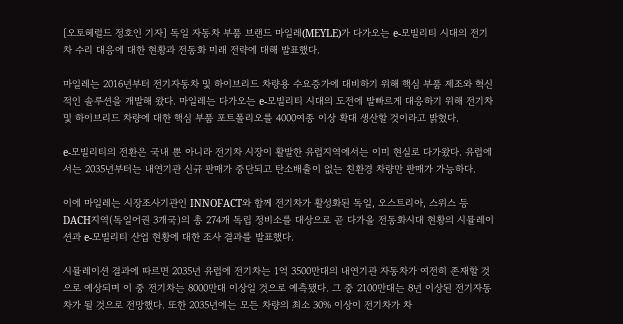[오토헤럴드 정호인 기자] 독일 자동차 부품 브랜드 마일레(MEYLE)가 다가오는 e-모빌리티 시대의 전기차 수리 대응에 대한 현황과 전동화 미래 전략에 대해 발표했다.

마일레는 2016년부터 전기자동차 및 하이브리드 차량용 수요증가에 대비하기 위해 핵심 부품 제조와 혁신적인 솔루션을 개발해 왔다. 마일레는 다가오는 e-모빌리티 시대의 도전에 발빠르게 대응하기 위해 전기차 및 하이브리드 차량에 대한 핵심 부품 포트폴리오를 4000여종 이상 확대 생산할 것이라고 밝혔다.

e-모빌리티의 전환은 국내 뿐 아니라 전기차 시장이 활발한 유럽지역에서는 이미 현실로 다가왔다. 유럽에서는 2035년부터는 내연기관 신규 판매가 중단되고 탄소배출이 없는 친환경 차량만 판매가 가능하다.

이에 마일레는 시장조사기관인 INNOFACT와 함께 전기차가 활성화된 독일, 오스트리아, 스위스 등 DACH지역(독일어권 3개국)의 총 274개 독립 정비소를 대상으로 곧 다가올 전동화시대 현황의 시뮬레이션과 e-모빌리티 산업 현황에 대한 조사 결과를 발표했다.

시뮬레이션 결과에 따르면 2035년 유럽에 전기차는 1억 3500만대의 내연기관 자동차가 여전히 존재할 것으로 예상되며 이 중 전기차는 8000만대 이상일 것으로 예측됐다. 그 중 2100만대는 8년 이상된 전기자동차가 될 것으로 전망했다. 또한 2035년에는 모든 차량의 최소 30% 이상이 전기차가 차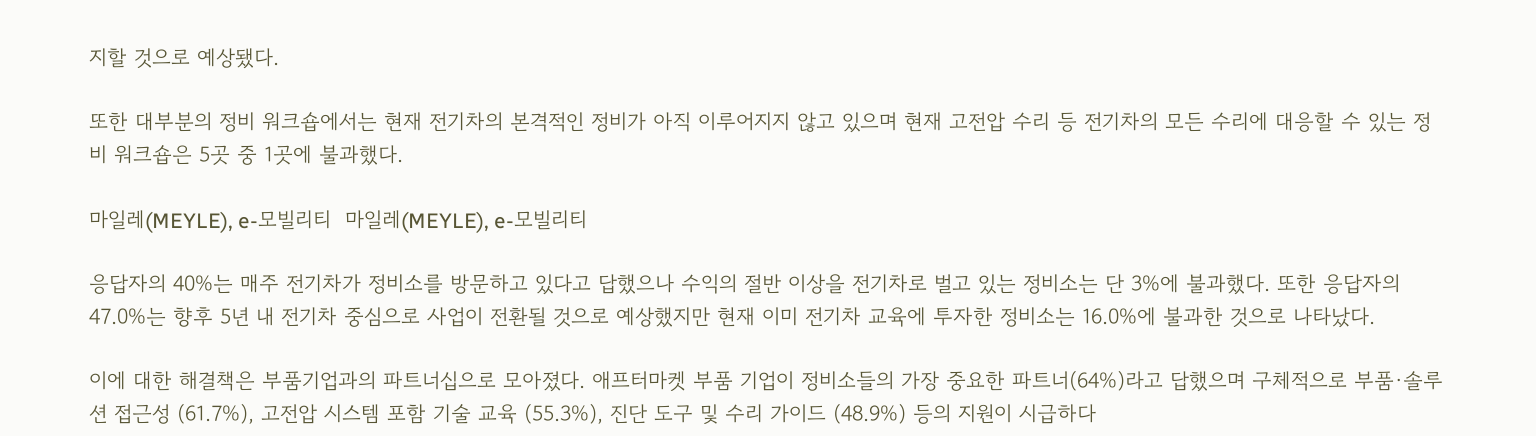지할 것으로 예상됐다.

또한 대부분의 정비 워크숍에서는 현재 전기차의 본격적인 정비가 아직 이루어지지 않고 있으며 현재 고전압 수리 등 전기차의 모든 수리에 대응할 수 있는 정비 워크숍은 5곳 중 1곳에 불과했다.

마일레(MEYLE), e-모빌리티  마일레(MEYLE), e-모빌리티

응답자의 40%는 매주 전기차가 정비소를 방문하고 있다고 답했으나 수익의 절반 이상을 전기차로 벌고 있는 정비소는 단 3%에 불과했다. 또한 응답자의 47.0%는 향후 5년 내 전기차 중심으로 사업이 전환될 것으로 예상했지만 현재 이미 전기차 교육에 투자한 정비소는 16.0%에 불과한 것으로 나타났다.

이에 대한 해결책은 부품기업과의 파트너십으로 모아졌다. 애프터마켓 부품 기업이 정비소들의 가장 중요한 파트너(64%)라고 답했으며 구체적으로 부품·솔루션 접근성 (61.7%), 고전압 시스템 포함 기술 교육 (55.3%), 진단 도구 및 수리 가이드 (48.9%) 등의 지원이 시급하다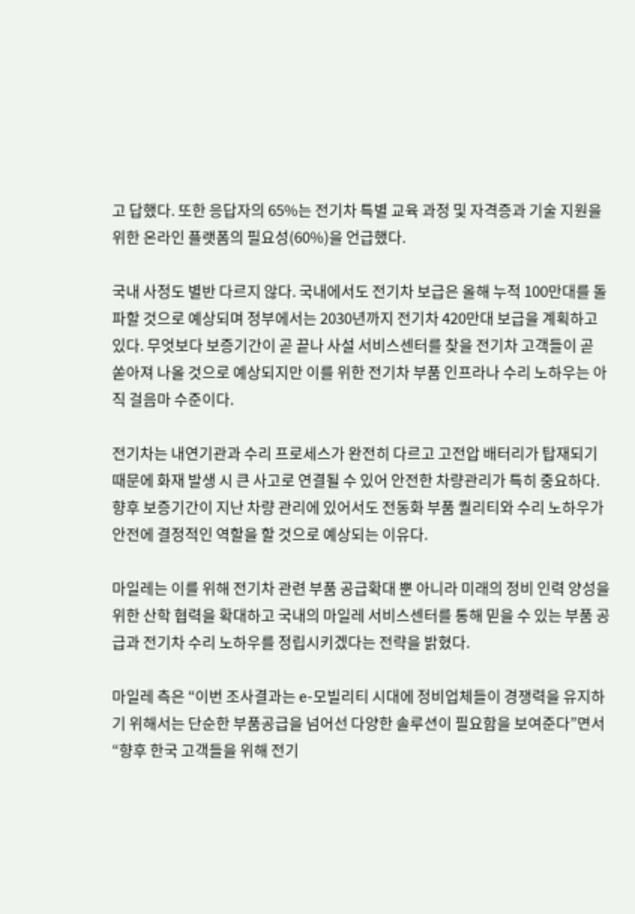고 답했다. 또한 응답자의 65%는 전기차 특별 교육 과정 및 자격증과 기술 지원을 위한 온라인 플랫폼의 필요성(60%)을 언급했다.

국내 사정도 별반 다르지 않다. 국내에서도 전기차 보급은 올해 누적 100만대를 돌파할 것으로 예상되며 정부에서는 2030년까지 전기차 420만대 보급을 계획하고 있다. 무엇보다 보증기간이 곧 끝나 사설 서비스센터를 찾을 전기차 고객들이 곧 쏟아져 나올 것으로 예상되지만 이를 위한 전기차 부품 인프라나 수리 노하우는 아직 걸음마 수준이다.

전기차는 내연기관과 수리 프로세스가 완전히 다르고 고전압 배터리가 탑재되기 때문에 화재 발생 시 큰 사고로 연결될 수 있어 안전한 차량관리가 특히 중요하다. 향후 보증기간이 지난 차량 관리에 있어서도 전동화 부품 퀄리티와 수리 노하우가 안전에 결정적인 역할을 할 것으로 예상되는 이유다.

마일레는 이를 위해 전기차 관련 부품 공급확대 뿐 아니라 미래의 정비 인력 양성을 위한 산학 협력을 확대하고 국내의 마일레 서비스센터를 통해 믿을 수 있는 부품 공급과 전기차 수리 노하우를 정립시키겠다는 전략을 밝혔다.

마일레 측은 “이번 조사결과는 e-모빌리티 시대에 정비업체들이 경쟁력을 유지하기 위해서는 단순한 부품공급을 넘어선 다양한 솔루션이 필요함을 보여준다”면서  “향후 한국 고객들을 위해 전기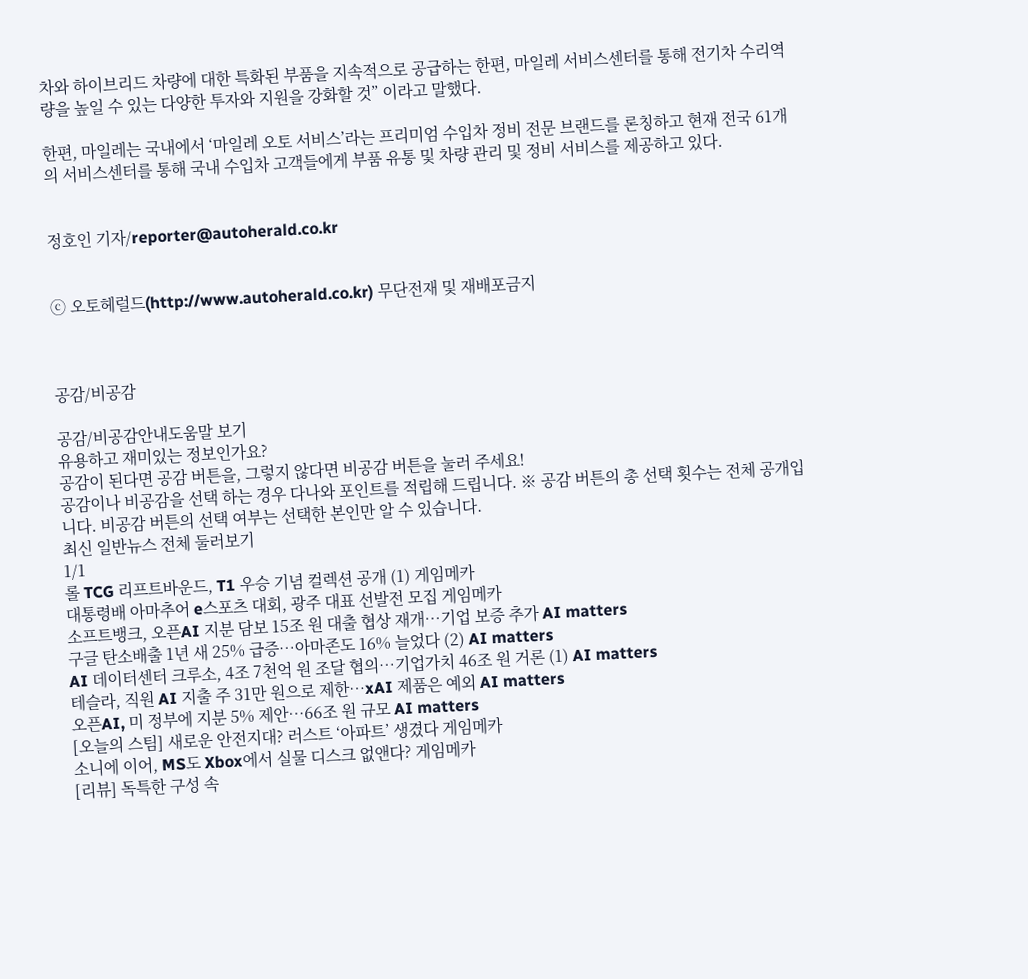차와 하이브리드 차량에 대한 특화된 부품을 지속적으로 공급하는 한편, 마일레 서비스센터를 통해 전기차 수리역량을 높일 수 있는 다양한 투자와 지원을 강화할 것” 이라고 말했다.

한편, 마일레는 국내에서 ‘마일레 오토 서비스’라는 프리미엄 수입차 정비 전문 브랜드를 론칭하고 현재 전국 61개의 서비스센터를 통해 국내 수입차 고객들에게 부품 유통 및 차량 관리 및 정비 서비스를 제공하고 있다.


정호인 기자/reporter@autoherald.co.kr


ⓒ 오토헤럴드(http://www.autoherald.co.kr) 무단전재 및 재배포금지



공감/비공감

공감/비공감안내도움말 보기
유용하고 재미있는 정보인가요?
공감이 된다면 공감 버튼을, 그렇지 않다면 비공감 버튼을 눌러 주세요!
공감이나 비공감을 선택 하는 경우 다나와 포인트를 적립해 드립니다. ※ 공감 버튼의 총 선택 횟수는 전체 공개입니다. 비공감 버튼의 선택 여부는 선택한 본인만 알 수 있습니다.
최신 일반뉴스 전체 둘러보기
1/1
롤 TCG 리프트바운드, T1 우승 기념 컬렉션 공개 (1) 게임메카
대통령배 아마추어 e스포츠 대회, 광주 대표 선발전 모집 게임메카
소프트뱅크, 오픈AI 지분 담보 15조 원 대출 협상 재개…기업 보증 추가 AI matters
구글 탄소배출 1년 새 25% 급증…아마존도 16% 늘었다 (2) AI matters
AI 데이터센터 크루소, 4조 7천억 원 조달 협의…기업가치 46조 원 거론 (1) AI matters
테슬라, 직원 AI 지출 주 31만 원으로 제한…xAI 제품은 예외 AI matters
오픈AI, 미 정부에 지분 5% 제안…66조 원 규모 AI matters
[오늘의 스팀] 새로운 안전지대? 러스트 ‘아파트’ 생겼다 게임메카
소니에 이어, MS도 Xbox에서 실물 디스크 없앤다? 게임메카
[리뷰] 독특한 구성 속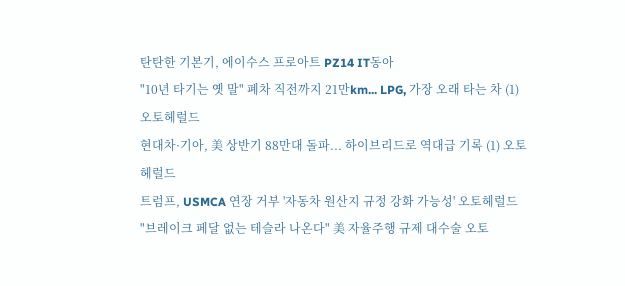탄탄한 기본기, 에이수스 프로아트 PZ14 IT동아
"10년 타기는 옛 말" 폐차 직전까지 21만km... LPG, 가장 오래 타는 차 (1) 오토헤럴드
현대차·기아, 美 상반기 88만대 돌파... 하이브리드로 역대급 기록 (1) 오토헤럴드
트럼프, USMCA 연장 거부 '자동차 원산지 규정 강화 가능성' 오토헤럴드
"브레이크 페달 없는 테슬라 나온다" 美 자율주행 규제 대수술 오토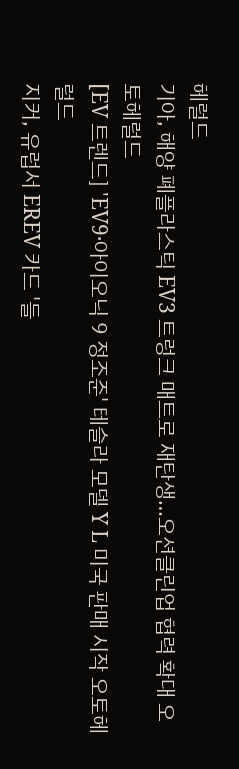헤럴드
기아, 해양 폐플라스틱 EV3 트렁크 매트로 재탄생…오션클린업 협력 확대 오토헤럴드
[EV 트렌드] 'EV9·아이오닉 9 정조준' 테슬라 모델 Y L 미국 판매 시작 오토헤럴드
지커, 유럽서 EREV 카드 '들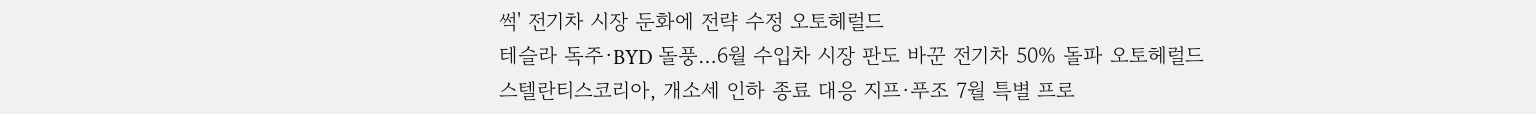썩' 전기차 시장 둔화에 전략 수정 오토헤럴드
테슬라 독주·BYD 돌풍…6월 수입차 시장 판도 바꾼 전기차 50% 돌파 오토헤럴드
스텔란티스코리아, 개소세 인하 종료 대응 지프·푸조 7월 특별 프로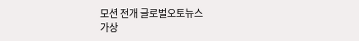모션 전개 글로벌오토뉴스
가상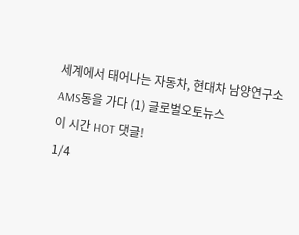세계에서 태어나는 자동차, 현대차 남양연구소 AMS동을 가다 (1) 글로벌오토뉴스
이 시간 HOT 댓글!
1/4